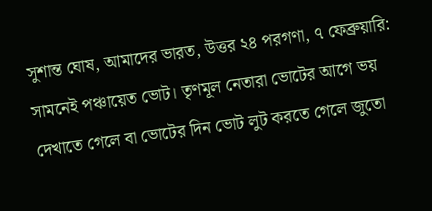সুশান্ত ঘোষ, আমাদের ভারত, উত্তর ২৪ পরগণা, ৭ ফেব্রুয়ারি: সামনেই পঞ্চায়েত ভোট। তৃণমূল নেতারা ভোটের আগে ভয় দেখাতে গেলে বা ভোটের দিন ভোট লুট করতে গেলে জুতো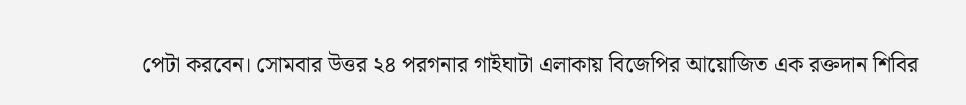পেটা করবেন। সোমবার উত্তর ২৪ পরগনার গাইঘাটা এলাকায় বিজেপির আয়োজিত এক রক্তদান শিবির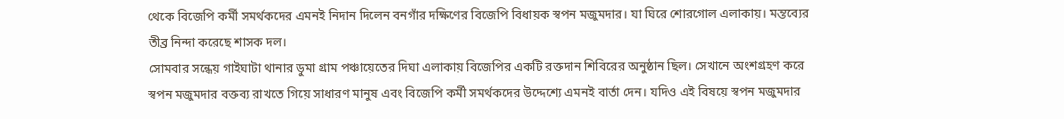থেকে বিজেপি কর্মী সমর্থকদের এমনই নিদান দিলেন বনগাঁর দক্ষিণের বিজেপি বিধায়ক স্বপন মজুমদার। যা ঘিরে শোরগোল এলাকায়। মন্তব্যের তীব্র নিন্দা করেছে শাসক দল।
সোমবার সন্ধেয় গাইঘাটা থানার ডুমা গ্রাম পঞ্চায়েতের দিঘা এলাকায় বিজেপির একটি রক্তদান শিবিরের অনুষ্ঠান ছিল। সেখানে অংশগ্রহণ করে স্বপন মজুমদার বক্তব্য রাখতে গিয়ে সাধারণ মানুষ এবং বিজেপি কর্মী সমর্থকদের উদ্দেশ্যে এমনই বার্তা দেন। যদিও এই বিষয়ে স্বপন মজুমদার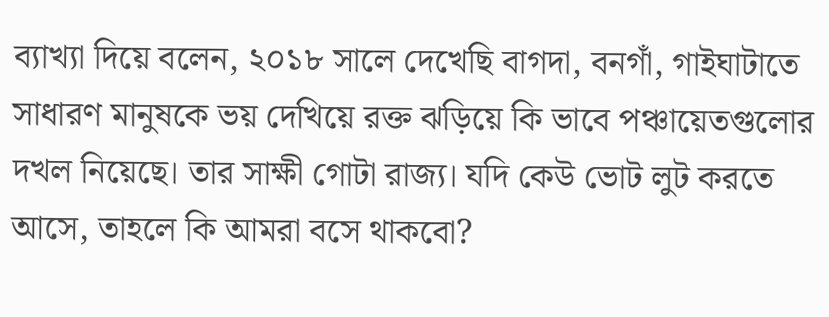ব্যাখ্যা দিয়ে বলেন, ২০১৮ সালে দেখেছি বাগদা, বনগাঁ, গাইঘাটাতে সাধারণ মানুষকে ভয় দেখিয়ে রক্ত ঝড়িয়ে কি ভাবে পঞ্চায়েতগুলোর দখল নিয়েছে। তার সাক্ষী গোটা রাজ্য। যদি কেউ ভোট লুট করতে আসে, তাহলে কি আমরা বসে থাকবো?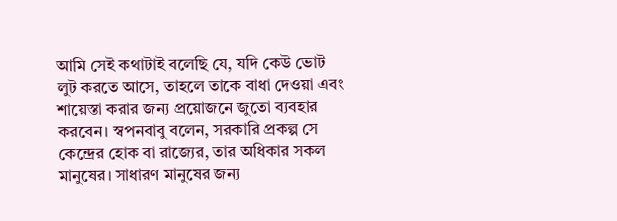আমি সেই কথাটাই বলেছি যে, যদি কেউ ভোট লুট করতে আসে, তাহলে তাকে বাধা দেওয়া এবং শায়েস্তা করার জন্য প্রয়োজনে জুতো ব্যবহার করবেন। স্বপনবাবু বলেন, সরকারি প্রকল্প সে কেন্দ্রের হোক বা রাজ্যের, তার অধিকার সকল মানুষের। সাধারণ মানুষের জন্য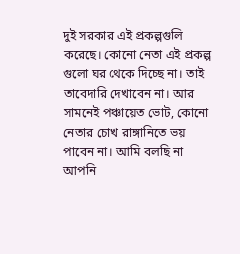দুই সরকার এই প্রকল্পগুলি করেছে। কোনো নেতা এই প্রকল্প গুলো ঘর থেকে দিচ্ছে না। তাই তাবেদারি দেখাবেন না। আর সামনেই পঞ্চায়েত ভোট, কোনো নেতার চোখ রাঙ্গানিতে ভয় পাবেন না। আমি বলছি না আপনি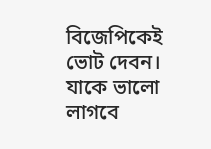বিজেপিকেই ভোট দেবন। যাকে ভালো লাগবে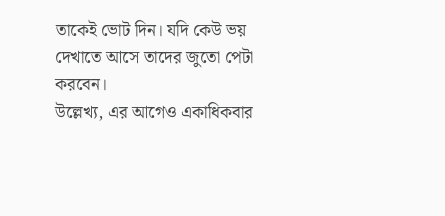তাকেই ভোট দিন। যদি কেউ ভয় দেখাতে আসে তাদের জুতো পেটা করবেন।
উল্লেখ্য, এর আগেও একাধিকবার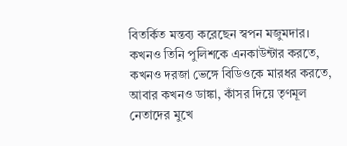বিতর্কিত মন্তব্য করেছেন স্বপন মজুমদার। কখনও তিনি পুলিশকে এনকাউন্টার করতে, কখনও দরজা ভেঙ্গে বিডিওকে মারধর করতে, আবার কখনও ডাঙ্কা, কাঁসর দিয়ে তৃণমূল নেতাদের মুখে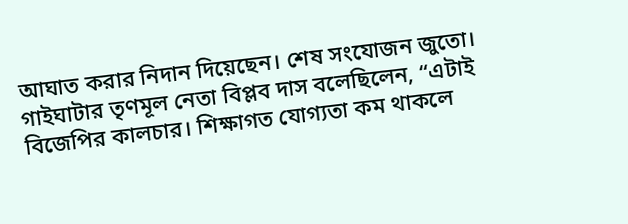আঘাত করার নিদান দিয়েছেন। শেষ সংযোজন জুতো। গাইঘাটার তৃণমূল নেতা বিপ্লব দাস বলেছিলেন, “এটাই বিজেপির কালচার। শিক্ষাগত যোগ্যতা কম থাকলে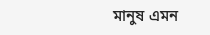মানুষ এমন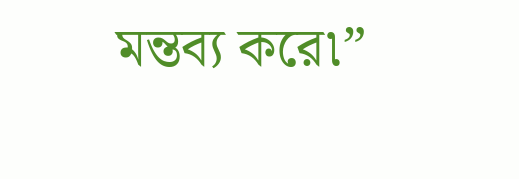মন্তব্য করে৷”